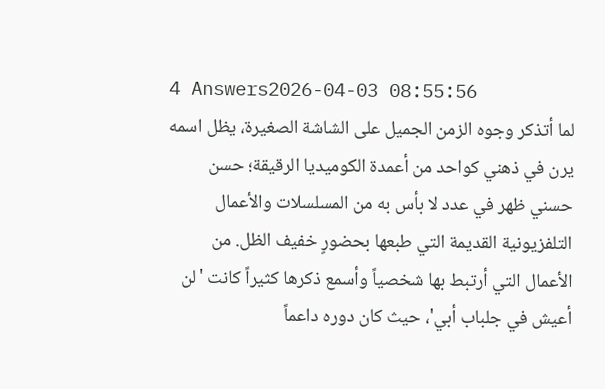4 Answers2026-04-03 08:55:56
لما أتذكر وجوه الزمن الجميل على الشاشة الصغيرة، يظل اسمه يرن في ذهني كواحد من أعمدة الكوميديا الرقيقة؛ حسن حسني ظهر في عدد لا بأس به من المسلسلات والأعمال التلفزيونية القديمة التي طبعها بحضورٍ خفيف الظل. من الأعمال التي أرتبط بها شخصياً وأسمع ذكرها كثيراً كانت 'لن أعيش في جلباب أبي'، حيث كان دوره داعماً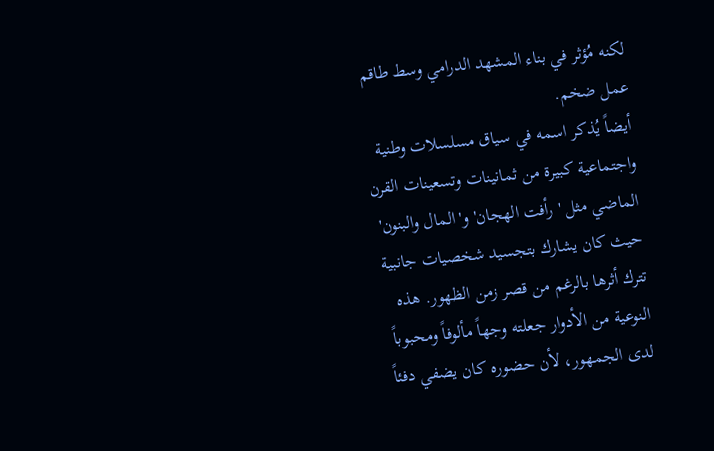لكنه مُؤثر في بناء المشهد الدرامي وسط طاقم عمل ضخم.
أيضاً يُذكر اسمه في سياق مسلسلات وطنية واجتماعية كبيرة من ثمانينات وتسعينات القرن الماضي مثل 'رأفت الهجان' و'المال والبنون' حيث كان يشارك بتجسيد شخصيات جانبية تترك أثرها بالرغم من قصر زمن الظهور. هذه النوعية من الأدوار جعلته وجهاً مألوفاً ومحبوباً لدى الجمهور، لأن حضوره كان يضفي دفئاً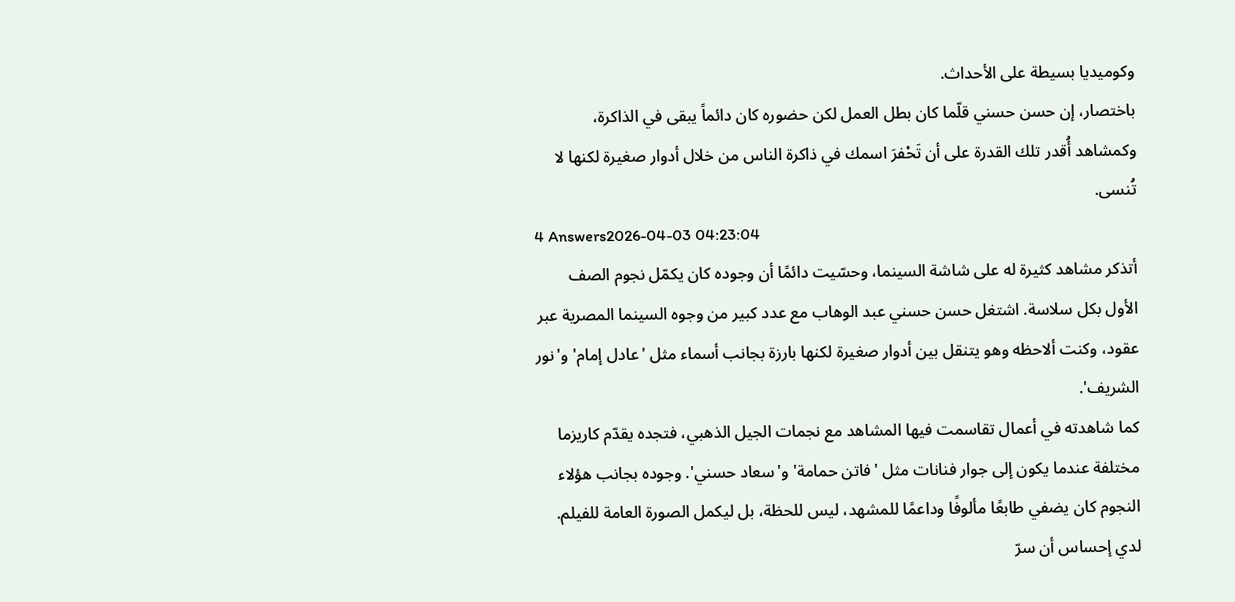وكوميديا بسيطة على الأحداث.
باختصار، إن حسن حسني قلّما كان بطل العمل لكن حضوره كان دائماً يبقى في الذاكرة، وكمشاهد أُقدر تلك القدرة على أن تَحْفرَ اسمك في ذاكرة الناس من خلال أدوار صغيرة لكنها لا تُنسى.
4 Answers2026-04-03 04:23:04
أتذكر مشاهد كثيرة له على شاشة السينما، وحسّيت دائمًا أن وجوده كان يكمّل نجوم الصف الأول بكل سلاسة. اشتغل حسن حسني عبد الوهاب مع عدد كبير من وجوه السينما المصرية عبر عقود، وكنت ألاحظه وهو يتنقل بين أدوار صغيرة لكنها بارزة بجانب أسماء مثل 'عادل إمام' و'نور الشريف'.
كما شاهدته في أعمال تقاسمت فيها المشاهد مع نجمات الجيل الذهبي، فتجده يقدّم كاريزما مختلفة عندما يكون إلى جوار فنانات مثل 'فاتن حمامة' و'سعاد حسني'. وجوده بجانب هؤلاء النجوم كان يضفي طابعًا مألوفًا وداعمًا للمشهد، ليس للحظة، بل ليكمل الصورة العامة للفيلم.
لدي إحساس أن سرّ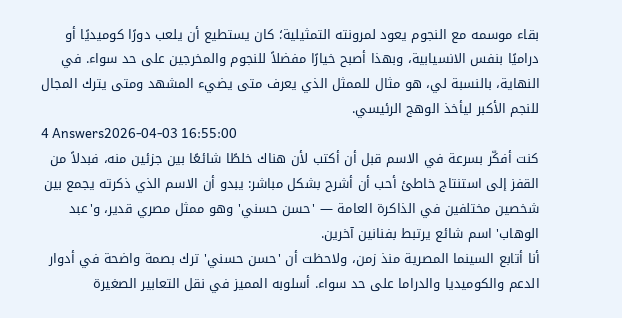بقاء موسمه مع النجوم يعود لمرونته التمثيلية؛ كان يستطيع أن يلعب دورًا كوميديًا أو دراميًا بنفس الانسيابية، وبهذا أصبح خيارًا مفضلاً للنجوم والمخرجين على حد سواء. في النهاية، بالنسبة لي، هو مثال للممثل الذي يعرف متى يضيء المشهد ومتى يترك المجال للنجم الأكبر ليأخذ الوهج الرئيسي.
4 Answers2026-04-03 16:55:00
كنت أفكّر بسرعة في الاسم قبل أن أكتب لأن هناك خلطًا شائعًا بين جزئين منه، فبدلاً من القفز إلى استنتاج خاطئ أحب أن أشرح بشكل مباشر: يبدو أن الاسم الذي ذكرته يجمع بين شخصين مختلفين في الذاكرة العامة — 'حسن حسني' وهو ممثل مصري قدير، و'عبد الوهاب' اسم شائع يرتبط بفنانين آخرين.
أنا أتابع السينما المصرية منذ زمن، ولاحظت أن 'حسن حسني' ترك بصمة واضحة في أدوار الدعم والكوميديا والدراما على حد سواء. أسلوبه المميز في نقل التعابير الصغيرة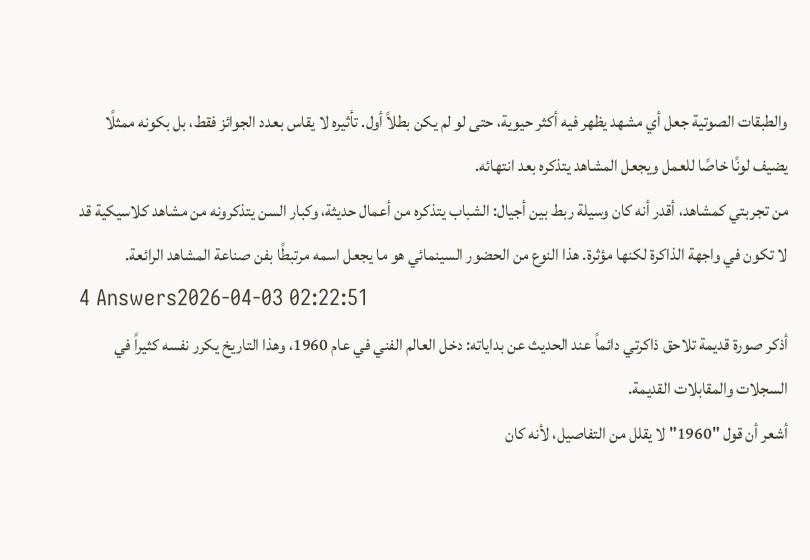والطبقات الصوتية جعل أي مشهد يظهر فيه أكثر حيوية، حتى لو لم يكن بطلاً أول. تأثيره لا يقاس بعدد الجوائز فقط، بل بكونه ممثلًا يضيف لونًا خاصًا للعمل ويجعل المشاهد يتذكره بعد انتهائه.
من تجربتي كمشاهد، أقدر أنه كان وسيلة ربط بين أجيال: الشباب يتذكره من أعمال حديثة، وكبار السن يتذكرونه من مشاهد كلاسيكية قد لا تكون في واجهة الذاكرة لكنها مؤثرة. هذا النوع من الحضور السينمائي هو ما يجعل اسمه مرتبطًا بفن صناعة المشاهد الرائعة.
4 Answers2026-04-03 02:22:51
أذكر صورة قديمة تلاحق ذاكرتي دائماً عند الحديث عن بداياته: دخل العالم الفني في عام 1960، وهذا التاريخ يكرر نفسه كثيراً في السجلات والمقابلات القديمة.
أشعر أن قول "1960" لا يقلل من التفاصيل، لأنه كان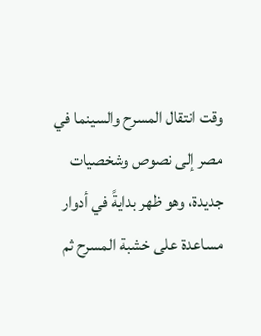وقت انتقال المسرح والسينما في مصر إلى نصوص وشخصيات جديدة، وهو ظهر بدايةً في أدوار مساعدة على خشبة المسرح ثم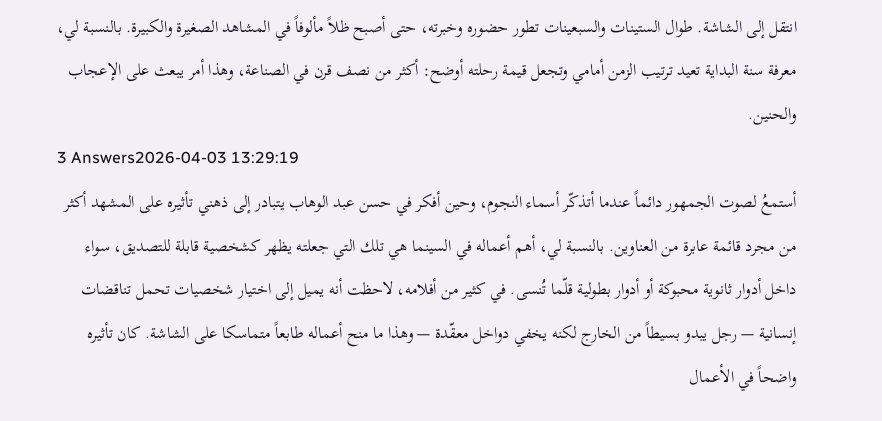انتقل إلى الشاشة. طوال الستينات والسبعينات تطور حضوره وخبرته، حتى أصبح ظلاً مألوفاً في المشاهد الصغيرة والكبيرة. بالنسبة لي، معرفة سنة البداية تعيد ترتيب الزمن أمامي وتجعل قيمة رحلته أوضح: أكثر من نصف قرن في الصناعة، وهذا أمر يبعث على الإعجاب والحنين.
3 Answers2026-04-03 13:29:19
أستمعُ لصوت الجمهور دائماً عندما أتذكّر أسماء النجوم، وحين أفكر في حسن عبد الوهاب يتبادر إلى ذهني تأثيره على المشهد أكثر من مجرد قائمة عابرة من العناوين. بالنسبة لي، أهم أعماله في السينما هي تلك التي جعلته يظهر كشخصية قابلة للتصديق، سواء داخل أدوار ثانوية محبوكة أو أدوار بطولية قلّما تُنسى. في كثير من أفلامه، لاحظت أنه يميل إلى اختيار شخصيات تحمل تناقضات إنسانية — رجل يبدو بسيطاً من الخارج لكنه يخفي دواخل معقّدة — وهذا ما منح أعماله طابعاً متماسكا على الشاشة. كان تأثيره واضحاً في الأعمال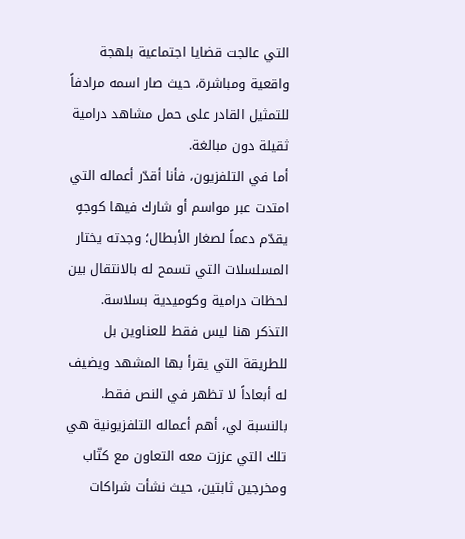التي عالجت قضايا اجتماعية بلهجة واقعية ومباشرة، حيث صار اسمه مرادفاً للتمثيل القادر على حمل مشاهد درامية ثقيلة دون مبالغة.
أما في التلفزيون، فأنا أقدّر أعماله التي امتدت عبر مواسم أو شارك فيها كوجهٍ يقدّم دعماً لصغار الأبطال؛ وجدته يختار المسلسلات التي تسمح له بالانتقال بين لحظات درامية وكوميدية بسلاسة. التذكر هنا ليس فقط للعناوين بل للطريقة التي يقرأ بها المشهد ويضيف له أبعاداً لا تظهر في النص فقط. بالنسبة لي، أهم أعماله التلفزيونية هي تلك التي عززت معه التعاون مع كتّاب ومخرجين ثابتين، حيث نشأت شراكات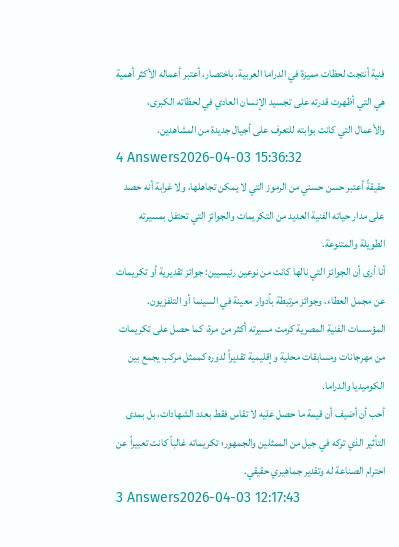فنية أنتجت لحظات مميزة في الدراما العربية. باختصار، أعتبر أعماله الأكثر أهمية هي التي أظهرت قدرته على تجسيد الإنسان العادي في لحظاته الكبرى، والأعمال التي كانت بوابته للتعرف على أجيال جديدة من المشاهدين.
4 Answers2026-04-03 15:36:32
حقيقةً أعتبر حسن حسني من الرموز التي لا يمكن تجاهلها، ولا غرابة أنه حصد على مدار حياته الفنية العديد من التكريمات والجوائز التي تحتفل بمسيرته الطويلة والمتنوعة.
أنا أرى أن الجوائز التي نالها كانت من نوعين رئيسيين: جوائز تقديرية أو تكريمات عن مجمل العطاء، وجوائز مرتبطة بأدوار معينة في السينما أو التلفزيون. المؤسسات الفنية المصرية كرمت مسيرته أكثر من مرة، كما حصل على تكريمات من مهرجانات ومسابقات محلية وإقليمية تقديراً لدوره كممثل مركب يجمع بين الكوميديا والدراما.
أحب أن أضيف أن قيمة ما حصل عليه لا تقاس فقط بعدد الشهادات، بل بمدى التأثير الذي تركه في جيل من الممثلين والجمهور؛ تكريماته غالباً كانت تعبيراً عن احترام الصناعة له وتقدير جماهيري حقيقي.
3 Answers2026-04-03 12:17:43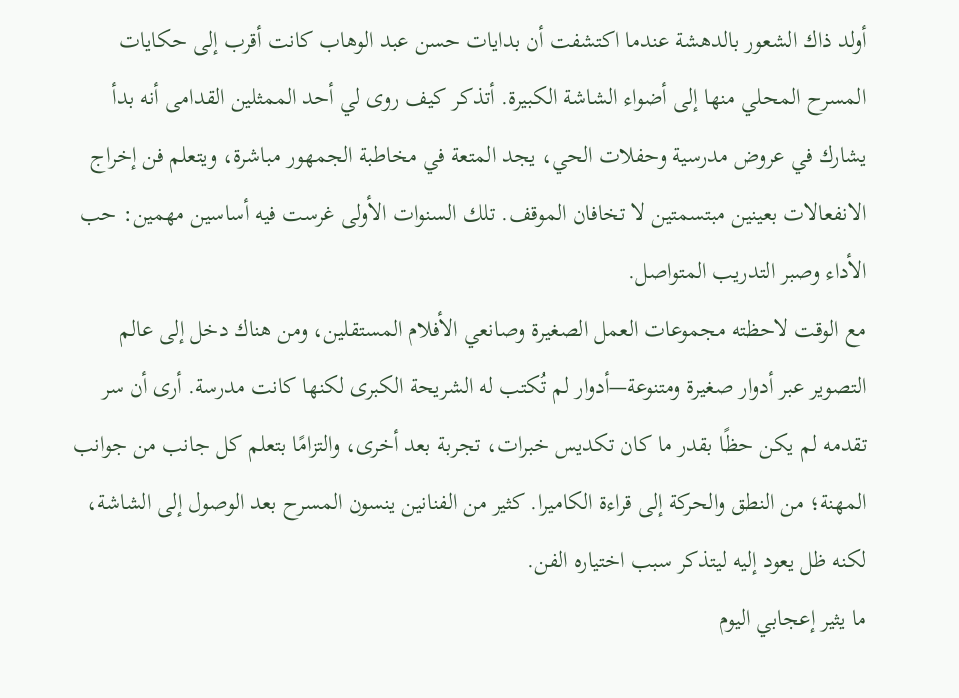أولد ذاك الشعور بالدهشة عندما اكتشفت أن بدايات حسن عبد الوهاب كانت أقرب إلى حكايات المسرح المحلي منها إلى أضواء الشاشة الكبيرة. أتذكر كيف روى لي أحد الممثلين القدامى أنه بدأ يشارك في عروض مدرسية وحفلات الحي، يجد المتعة في مخاطبة الجمهور مباشرة، ويتعلم فن إخراج الانفعالات بعينين مبتسمتين لا تخافان الموقف. تلك السنوات الأولى غرست فيه أساسين مهمين: حب الأداء وصبر التدريب المتواصل.
مع الوقت لاحظته مجموعات العمل الصغيرة وصانعي الأفلام المستقلين، ومن هناك دخل إلى عالم التصوير عبر أدوار صغيرة ومتنوعة—أدوار لم تُكتب له الشريحة الكبرى لكنها كانت مدرسة. أرى أن سر تقدمه لم يكن حظًا بقدر ما كان تكديس خبرات، تجربة بعد أخرى، والتزامًا بتعلم كل جانب من جوانب المهنة؛ من النطق والحركة إلى قراءة الكاميرا. كثير من الفنانين ينسون المسرح بعد الوصول إلى الشاشة، لكنه ظل يعود إليه ليتذكر سبب اختياره الفن.
ما يثير إعجابي اليوم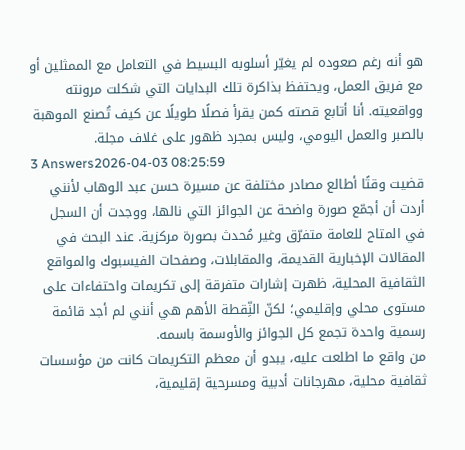هو أنه رغم صعوده لم يغيّر أسلوبه البسيط في التعامل مع الممثلين أو مع فريق العمل، ويحتفظ بذاكرة تلك البدايات التي شكلت مرونته وواقعيته. أنا أتابع قصته كمن يقرأ فصلًا طويلًا عن كيف تُصنع الموهبة بالصبر والعمل اليومي، وليس بمجرد ظهور على غلاف مجلة.
3 Answers2026-04-03 08:25:59
قضيت وقتًا أطالع مصادر مختلفة عن مسيرة حسن عبد الوهاب لأنني أردت أن أجمّع صورة واضحة عن الجوائز التي نالها، ووجدت أن السجل في المتاح للعامة متفرّق وغير مُحدث بصورة مركزية. عند البحث في المقالات الإخبارية القديمة، والمقابلات، وصفحات الفيسبوك والمواقع الثقافية المحلية، ظهرت إشارات متفرقة إلى تكريمات واحتفاءات على مستوى محلي وإقليمي؛ لكنّ النِّقطة الأهم هي أنني لم أجد قائمة رسمية واحدة تجمع كل الجوائز والأوسمة باسمه.
من واقع ما اطلعت عليه، يبدو أن معظم التكريمات كانت من مؤسسات ثقافية محلية، مهرجانات أدبية ومسرحية إقليمية،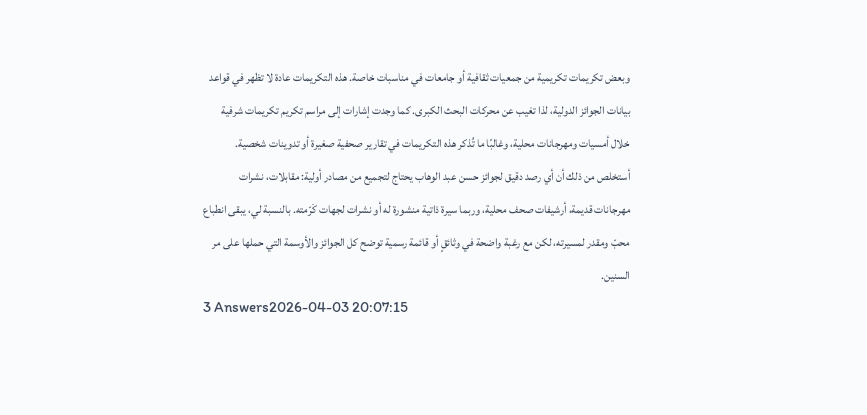وبعض تكريمات تكريمية من جمعيات ثقافية أو جامعات في مناسبات خاصة. هذه التكريمات عادة لا تظهر في قواعد بيانات الجوائز الدولية، لذا تغيب عن محركات البحث الكبرى. كما وجدت إشارات إلى مراسم تكريم تكريمات شرفية خلال أمسيات ومهرجانات محلية، وغالبًا ما تُذكر هذه التكريمات في تقارير صحفية صغيرة أو تدوينات شخصية.
أستخلص من ذلك أن أي رصد دقيق لجوائز حسن عبد الوهاب يحتاج لتجميع من مصادر أولية: مقابلات، نشرات مهرجانات قديمة، أرشيفات صحف محلية، وربما سيرة ذاتية منشورة له أو نشرات لجهات كَرّمته. بالنسبة لي، يبقى انطباع محبّ ومقدر لمسيرته، لكن مع رغبة واضحة في وثائقٍ أو قائمة رسمية توضح كل الجوائز والأوسمة التي حملها على مر السنين.
3 Answers2026-04-03 20:07:15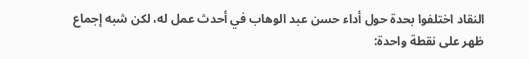النقاد اختلفوا بحدة حول أداء حسن عبد الوهاب في أحدث عمل له، لكن شبه إجماع ظهر على نقطة واحدة: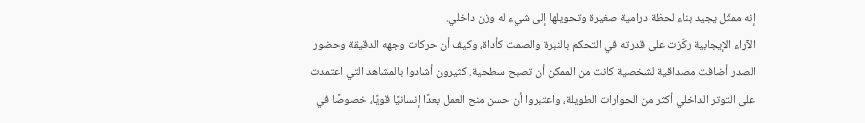إنه ممثّل يجيد بناء لحظة درامية صغيرة وتحويلها إلى شيء له وزن داخلي.
الآراء الإيجابية ركّزت على قدرته في التحكم بالنبرة والصمت كأداة، وكيف أن حركات وجهه الدقيقة وحضور الصدر أضافت مصداقية لشخصية كانت من الممكن أن تصبح سطحية. كثيرون أشادوا بالمشاهد التي اعتمدت على التوتر الداخلي أكثر من الحوارات الطويلة، واعتبروا أن حسن منح العمل بعدًا إنسانيًا قويًا، خصوصًا في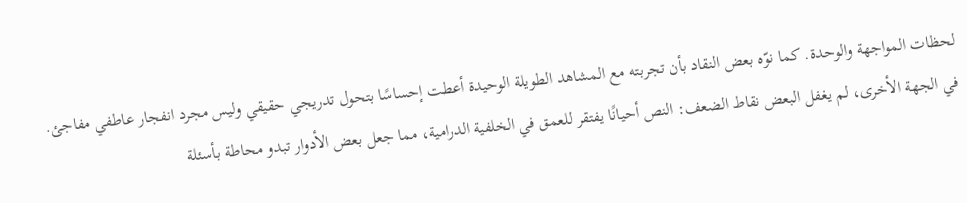لحظات المواجهة والوحدة. كما نوّه بعض النقاد بأن تجربته مع المشاهد الطويلة الوحيدة أعطت إحساسًا بتحول تدريجي حقيقي وليس مجرد انفجار عاطفي مفاجئ.
في الجهة الأخرى، لم يغفل البعض نقاط الضعف: النص أحيانًا يفتقر للعمق في الخلفية الدرامية، مما جعل بعض الأدوار تبدو محاطة بأسئلة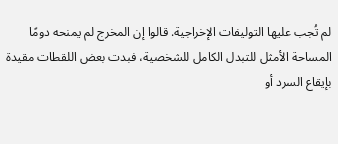لم تُجب عليها التوليفات الإخراجية. قالوا إن المخرج لم يمنحه دومًا المساحة الأمثل للتبدل الكامل للشخصية، فبدت بعض اللقطات مقيدة بإيقاع السرد أو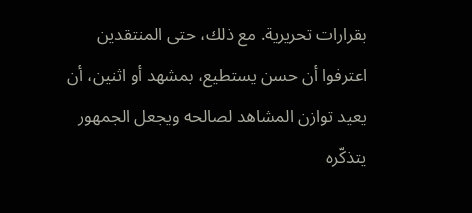بقرارات تحريرية. مع ذلك، حتى المنتقدين اعترفوا أن حسن يستطيع، بمشهد أو اثنين، أن يعيد توازن المشاهد لصالحه ويجعل الجمهور يتذكّره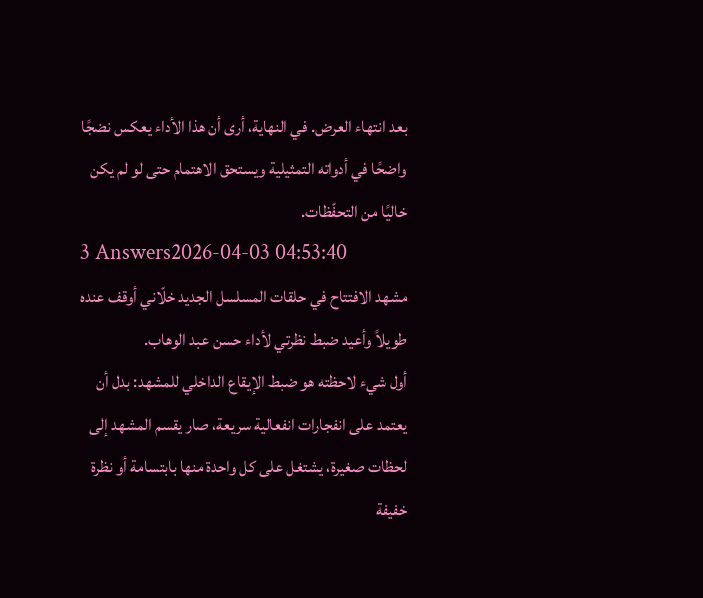بعد انتهاء العرض. في النهاية، أرى أن هذا الأداء يعكس نضجًا واضحًا في أدواته التمثيلية ويستحق الاهتمام حتى لو لم يكن خاليًا من التحفّظات.
3 Answers2026-04-03 04:53:40
مشهد الافتتاح في حلقات المسلسل الجديد خلّاني أوقف عنده طويلاً وأعيد ضبط نظرتي لأداء حسن عبد الوهاب.
أول شيء لاحظته هو ضبط الإيقاع الداخلي للمشهد: بدل أن يعتمد على انفجارات انفعالية سريعة، صار يقسم المشهد إلى لحظات صغيرة، يشتغل على كل واحدة منها بابتسامة أو نظرة خفيفة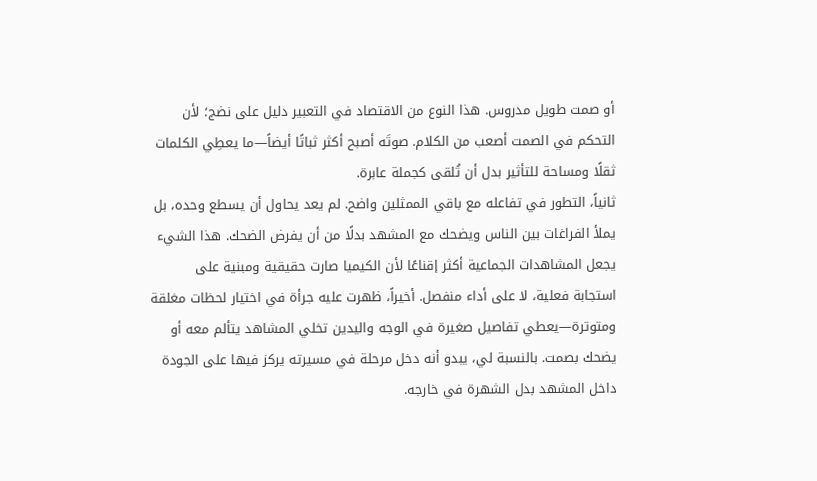أو صمت طويل مدروس. هذا النوع من الاقتصاد في التعبير دليل على نضج؛ لأن التحكم في الصمت أصعب من الكلام. صوتَه أصبح أكثر ثباتًا أيضاً—ما يعطِي الكلمات ثقلًا ومساحة للتأثير بدل أن تُلقى كجملة عابرة.
ثانياً، التطور في تفاعله مع باقي الممثلين واضح. لم يعد يحاول أن يسطع وحده، بل يملأ الفراغات بين الناس ويضحك مع المشهد بدلًا من أن يفرض الضحك. هذا الشيء يجعل المشاهدات الجماعية أكثر إقناعًا لأن الكيميا صارت حقيقية ومبنية على استجابة فعلية، لا على أداء منفصل. أخيراً، ظهرت عليه جرأة في اختيار لحظات مغلقة ومتوترة—يعطي تفاصيل صغيرة في الوجه واليدين تخلي المشاهد يتألم معه أو يضحك بصمت. بالنسبة لي، يبدو أنه دخل مرحلة في مسيرته يركز فيها على الجودة داخل المشهد بدل الشهرة في خارجه.